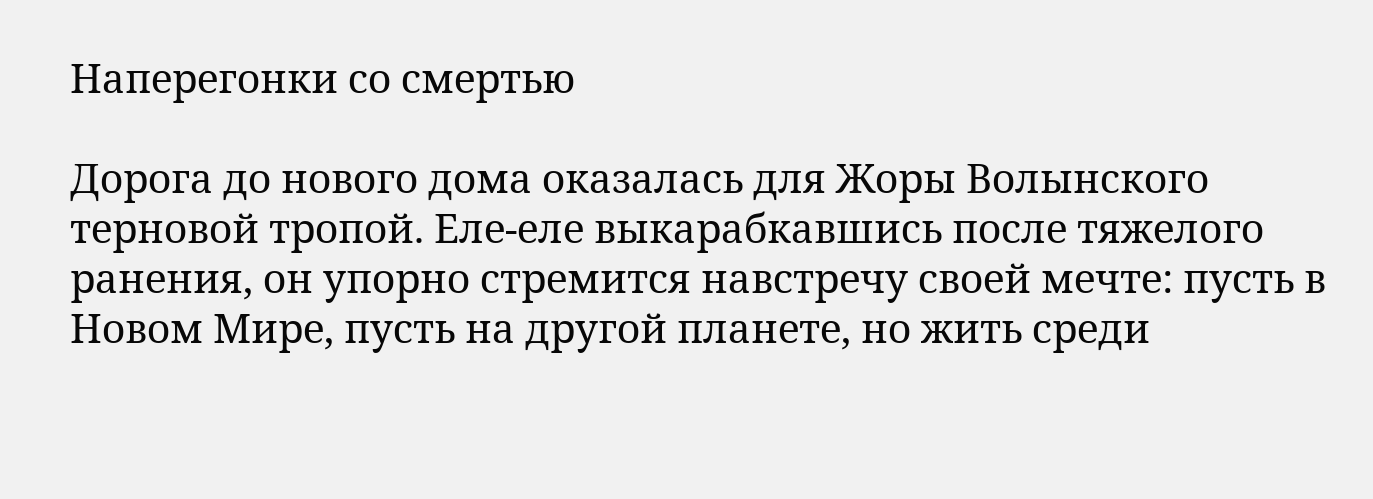Наперегонки со смертью

Дорога до нового дома оказалась для Жоры Волынского терновой тропой. Еле-еле выкарабкавшись после тяжелого ранения, он упорно стремится навстречу своей мечте: пусть в Новом Мире, пусть на другой планете, но жить среди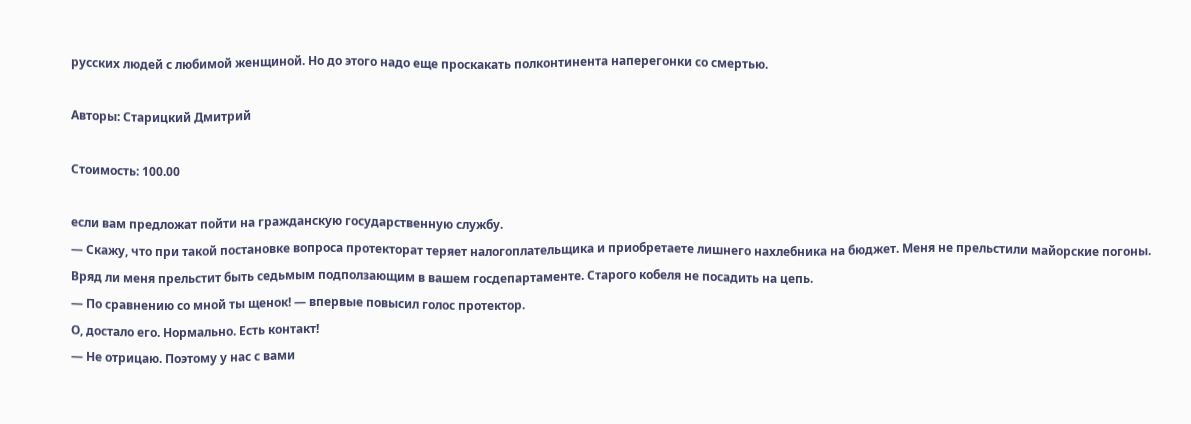русских людей с любимой женщиной. Но до этого надо еще проскакать полконтинента наперегонки со смертью.

Авторы: Старицкий Дмитрий

Стоимость: 100.00

если вам предложат пойти на гражданскую государственную службу.
— Скажу, что при такой постановке вопроса протекторат теряет налогоплательщика и приобретаете лишнего нахлебника на бюджет. Меня не прельстили майорские погоны. Вряд ли меня прельстит быть седьмым подползающим в вашем госдепартаменте. Старого кобеля не посадить на цепь.
— По сравнению со мной ты щенок! — впервые повысил голос протектор.
О, достало его. Нормально. Есть контакт!
— Не отрицаю. Поэтому у нас с вами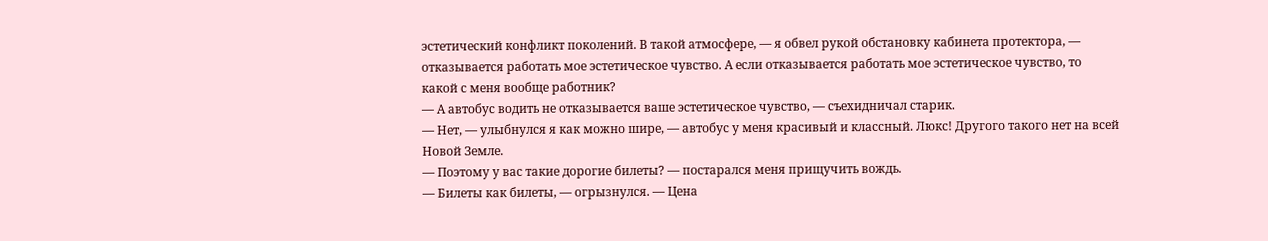эстетический конфликт поколений. В такой атмосфере, — я обвел рукой обстановку кабинета протектора, — отказывается работать мое эстетическое чувство. А если отказывается работать мое эстетическое чувство, то какой с меня вообще работник?
— А автобус водить не отказывается ваше эстетическое чувство, — съехидничал старик.
— Нет, — улыбнулся я как можно шире, — автобус у меня красивый и классный. Люкс! Другого такого нет на всей Новой Земле.
— Поэтому у вас такие дорогие билеты? — постарался меня прищучить вождь.
— Билеты как билеты, — огрызнулся. — Цена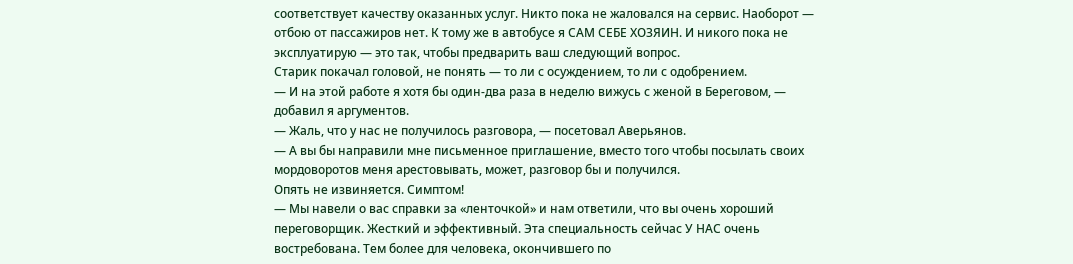соответствует качеству оказанных услуг. Никто пока не жаловался на сервис. Наоборот — отбою от пассажиров нет. К тому же в автобусе я САМ СЕБЕ ХОЗЯИН. И никого пока не эксплуатирую — это так, чтобы предварить ваш следующий вопрос.
Старик покачал головой, не понять — то ли с осуждением, то ли с одобрением.
— И на этой работе я хотя бы один-два раза в неделю вижусь с женой в Береговом, — добавил я аргументов.
— Жаль, что у нас не получилось разговора, — посетовал Аверьянов.
— А вы бы направили мне письменное приглашение, вместо того чтобы посылать своих мордоворотов меня арестовывать, может, разговор бы и получился.
Опять не извиняется. Симптом!
— Мы навели о вас справки за «ленточкой» и нам ответили, что вы очень хороший переговорщик. Жесткий и эффективный. Эта специальность сейчас У НАС очень востребована. Тем более для человека, окончившего по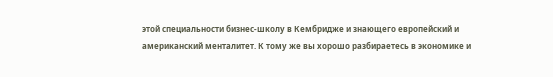этой специальности бизнес-школу в Кембридже и знающего европейский и американский менталитет. К тому же вы хорошо разбираетесь в экономике и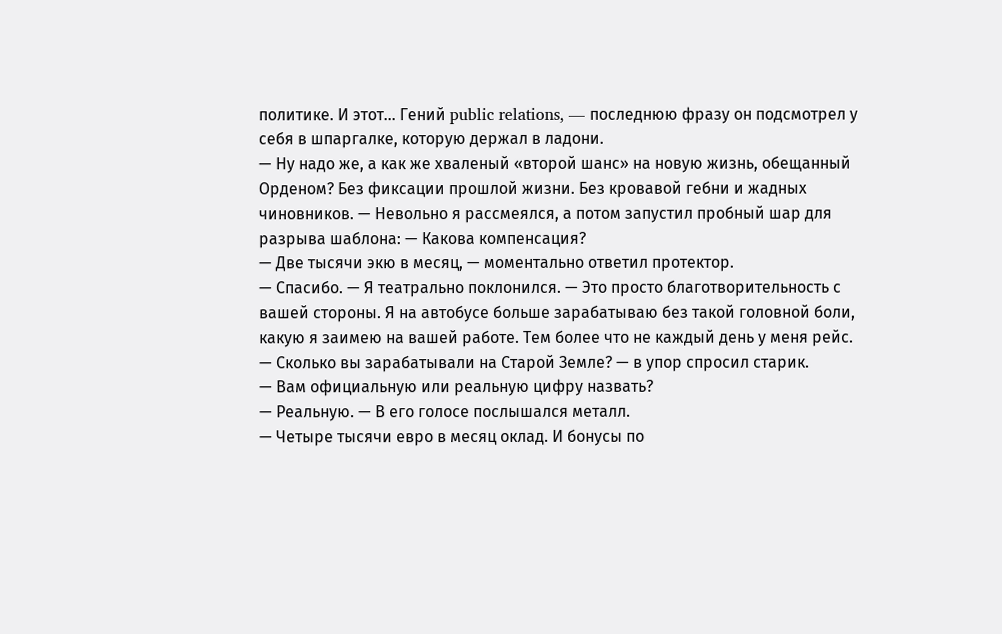политике. И этот… Гений public relations, — последнюю фразу он подсмотрел у себя в шпаргалке, которую держал в ладони.
— Ну надо же, а как же хваленый «второй шанс» на новую жизнь, обещанный Орденом? Без фиксации прошлой жизни. Без кровавой гебни и жадных чиновников. — Невольно я рассмеялся, а потом запустил пробный шар для разрыва шаблона: — Какова компенсация?
— Две тысячи экю в месяц, — моментально ответил протектор.
— Спасибо. — Я театрально поклонился. — Это просто благотворительность с вашей стороны. Я на автобусе больше зарабатываю без такой головной боли, какую я заимею на вашей работе. Тем более что не каждый день у меня рейс.
— Сколько вы зарабатывали на Старой Земле? — в упор спросил старик.
— Вам официальную или реальную цифру назвать?
— Реальную. — В его голосе послышался металл.
— Четыре тысячи евро в месяц оклад. И бонусы по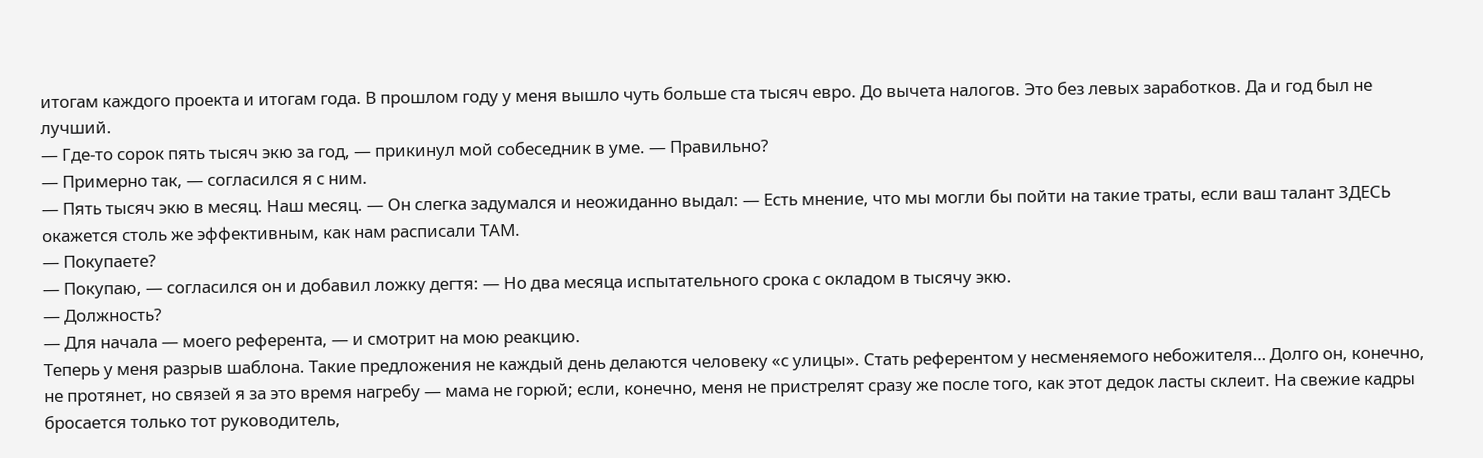итогам каждого проекта и итогам года. В прошлом году у меня вышло чуть больше ста тысяч евро. До вычета налогов. Это без левых заработков. Да и год был не лучший.
— Где-то сорок пять тысяч экю за год, — прикинул мой собеседник в уме. — Правильно?
— Примерно так, — согласился я с ним.
— Пять тысяч экю в месяц. Наш месяц. — Он слегка задумался и неожиданно выдал: — Есть мнение, что мы могли бы пойти на такие траты, если ваш талант ЗДЕСЬ окажется столь же эффективным, как нам расписали ТАМ.
— Покупаете?
— Покупаю, — согласился он и добавил ложку дегтя: — Но два месяца испытательного срока с окладом в тысячу экю.
— Должность?
— Для начала — моего референта, — и смотрит на мою реакцию.
Теперь у меня разрыв шаблона. Такие предложения не каждый день делаются человеку «с улицы». Стать референтом у несменяемого небожителя… Долго он, конечно, не протянет, но связей я за это время нагребу — мама не горюй; если, конечно, меня не пристрелят сразу же после того, как этот дедок ласты склеит. На свежие кадры бросается только тот руководитель,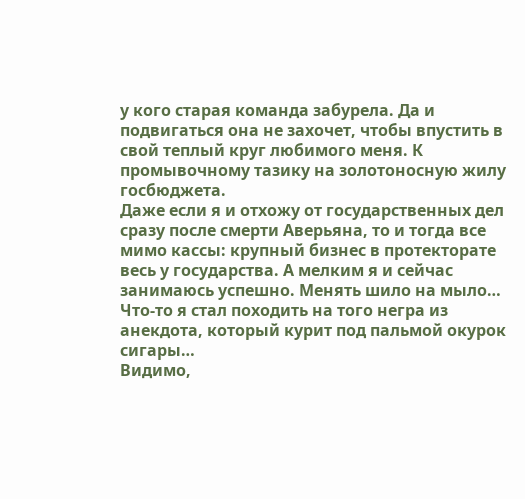у кого старая команда забурела. Да и подвигаться она не захочет, чтобы впустить в свой теплый круг любимого меня. К промывочному тазику на золотоносную жилу госбюджета.
Даже если я и отхожу от государственных дел сразу после смерти Аверьяна, то и тогда все мимо кассы: крупный бизнес в протекторате весь у государства. А мелким я и сейчас занимаюсь успешно. Менять шило на мыло…
Что-то я стал походить на того негра из анекдота, который курит под пальмой окурок сигары…
Видимо,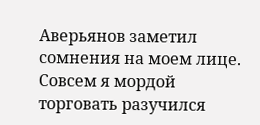Аверьянов заметил сомнения на моем лице. Совсем я мордой торговать разучился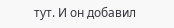тут. И он добавил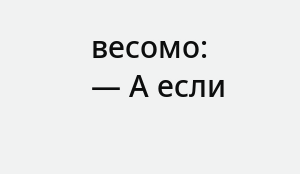весомо:
— А если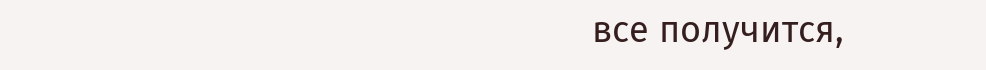все получится,